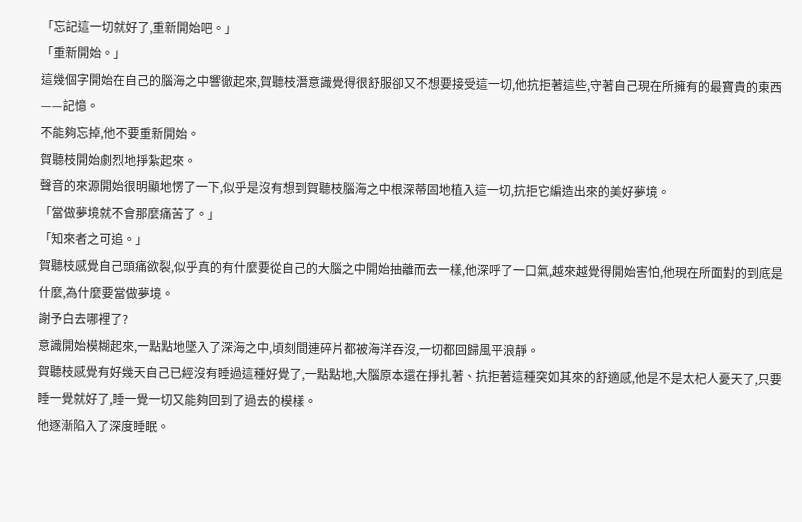「忘記這一切就好了,重新開始吧。」
「重新開始。」
這幾個字開始在自己的腦海之中響徹起來,賀聽枝潛意識覺得很舒服卻又不想要接受這一切,他抗拒著這些,守著自己現在所擁有的最寶貴的東西——記憶。
不能夠忘掉,他不要重新開始。
賀聽枝開始劇烈地掙紮起來。
聲音的來源開始很明顯地愣了一下,似乎是沒有想到賀聽枝腦海之中根深蒂固地植入這一切,抗拒它編造出來的美好夢境。
「當做夢境就不會那麼痛苦了。」
「知來者之可追。」
賀聽枝感覺自己頭痛欲裂,似乎真的有什麼要從自己的大腦之中開始抽離而去一樣,他深呼了一口氣,越來越覺得開始害怕,他現在所面對的到底是什麼,為什麼要當做夢境。
謝予白去哪裡了?
意識開始模糊起來,一點點地墜入了深海之中,頃刻間連碎片都被海洋吞沒,一切都回歸風平浪靜。
賀聽枝感覺有好幾天自己已經沒有睡過這種好覺了,一點點地,大腦原本還在掙扎著、抗拒著這種突如其來的舒適感,他是不是太杞人憂天了,只要睡一覺就好了,睡一覺一切又能夠回到了過去的模樣。
他逐漸陷入了深度睡眠。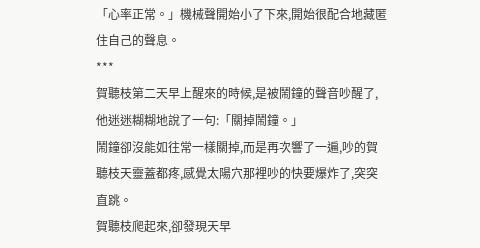「心率正常。」機械聲開始小了下來,開始很配合地藏匿住自己的聲息。
***
賀聽枝第二天早上醒來的時候,是被鬧鐘的聲音吵醒了,他迷迷糊糊地說了一句:「關掉鬧鐘。」
鬧鐘卻沒能如往常一樣關掉,而是再次響了一遍,吵的賀聽枝天靈蓋都疼,感覺太陽穴那裡吵的快要爆炸了,突突直跳。
賀聽枝爬起來,卻發現天早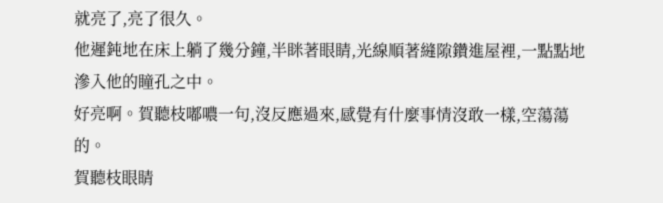就亮了,亮了很久。
他遲鈍地在床上躺了幾分鐘,半眯著眼睛,光線順著縫隙鑽進屋裡,一點點地滲入他的瞳孔之中。
好亮啊。賀聽枝嘟噥一句,沒反應過來,感覺有什麼事情沒敢一樣,空蕩蕩的。
賀聽枝眼睛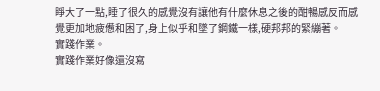睜大了一點,睡了很久的感覺沒有讓他有什麼休息之後的酣暢感反而感覺更加地疲憊和困了,身上似乎和墜了鋼鐵一樣,硬邦邦的緊繃著。
實踐作業。
實踐作業好像還沒寫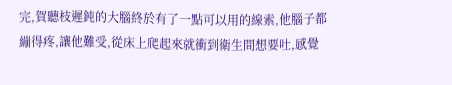完,賀聽枝遲鈍的大腦終於有了一點可以用的線索,他腦子都繃得疼,讓他難受,從床上爬起來就衝到衛生間想要吐,感覺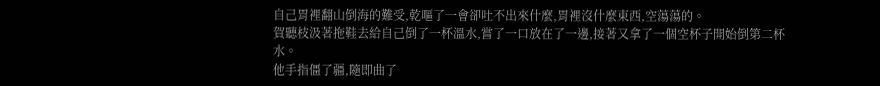自己胃裡翻山倒海的難受,乾嘔了一會卻吐不出來什麼,胃裡沒什麼東西,空蕩蕩的。
賀聽枝汲著拖鞋去給自己倒了一杯溫水,嘗了一口放在了一邊,接著又拿了一個空杯子開始倒第二杯水。
他手指僵了疆,隨即曲了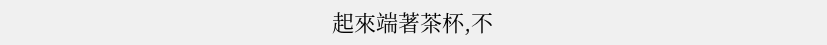起來端著茶杯,不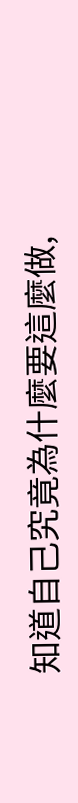知道自己究竟為什麼要這麼做,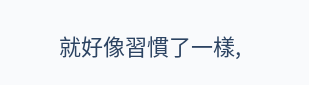就好像習慣了一樣,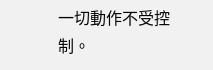一切動作不受控制。